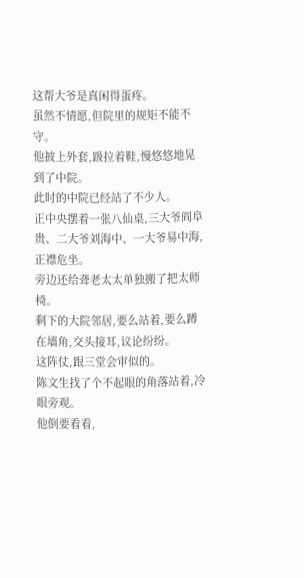这帮大爷是真闲得蛋疼。
虽然不情愿,但院里的规矩不能不守。
他披上外套,趿拉着鞋,慢悠悠地晃到了中院。
此时的中院已经站了不少人。
正中央摆着一张八仙桌,三大爷阎阜贵、二大爷刘海中、一大爷易中海,正襟危坐。
旁边还给聋老太太单独搬了把太师椅。
剩下的大院邻居,要么站着,要么蹲在墙角,交头接耳,议论纷纷。
这阵仗,跟三堂会审似的。
陈文生找了个不起眼的角落站着,冷眼旁观。
他倒要看看,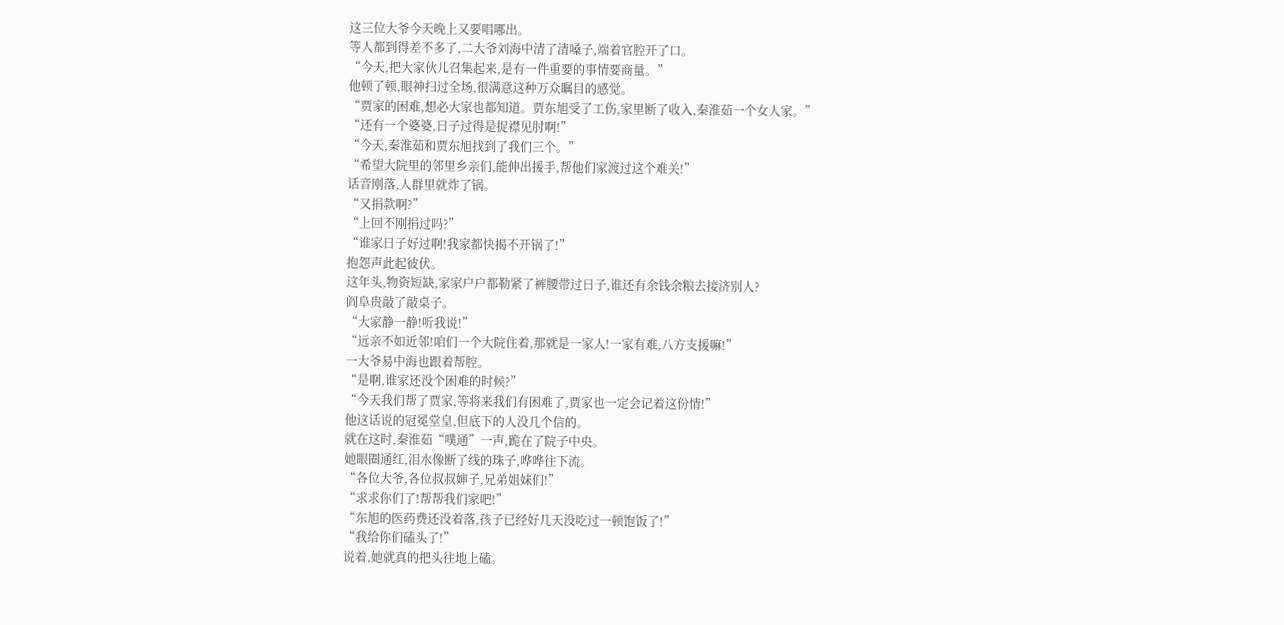这三位大爷今天晚上又要唱哪出。
等人都到得差不多了,二大爷刘海中清了清嗓子,端着官腔开了口。
“今天,把大家伙儿召集起来,是有一件重要的事情要商量。”
他顿了顿,眼神扫过全场,很满意这种万众瞩目的感觉。
“贾家的困难,想必大家也都知道。贾东旭受了工伤,家里断了收入,秦淮茹一个女人家。”
“还有一个婆婆,日子过得是捉襟见肘啊!”
“今天,秦淮茹和贾东旭找到了我们三个。”
“希望大院里的邻里乡亲们,能伸出援手,帮他们家渡过这个难关!”
话音刚落,人群里就炸了锅。
“又捐款啊?”
“上回不刚捐过吗?”
“谁家日子好过啊!我家都快揭不开锅了!”
抱怨声此起彼伏。
这年头,物资短缺,家家户户都勒紧了裤腰带过日子,谁还有余钱余粮去接济别人?
阎阜贵敲了敲桌子。
“大家静一静!听我说!”
“远亲不如近邻!咱们一个大院住着,那就是一家人!一家有难,八方支援嘛!”
一大爷易中海也跟着帮腔。
“是啊,谁家还没个困难的时候?”
“今天我们帮了贾家,等将来我们有困难了,贾家也一定会记着这份情!”
他这话说的冠冕堂皇,但底下的人没几个信的。
就在这时,秦淮茹“噗通”一声,跪在了院子中央。
她眼圈通红,泪水像断了线的珠子,哗哗往下流。
“各位大爷,各位叔叔婶子,兄弟姐妹们!”
“求求你们了!帮帮我们家吧!”
“东旭的医药费还没着落,孩子已经好几天没吃过一顿饱饭了!”
“我给你们磕头了!”
说着,她就真的把头往地上磕。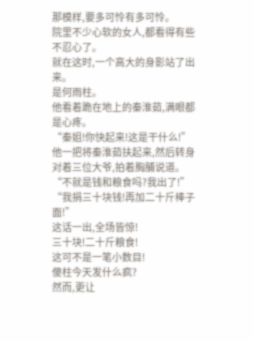那模样,要多可怜有多可怜。
院里不少心软的女人,都看得有些不忍心了。
就在这时,一个高大的身影站了出来。
是何雨柱。
他看着跪在地上的秦淮茹,满眼都是心疼。
“秦姐!你快起来!这是干什么!”
他一把将秦淮茹扶起来,然后转身对着三位大爷,拍着胸脯说道。
“不就是钱和粮食吗?我出了!”
“我捐三十块钱!再加二十斤棒子面!”
这话一出,全场皆惊!
三十块!二十斤粮食!
这可不是一笔小数目!
傻柱今天发什么疯?
然而,更让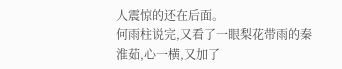人震惊的还在后面。
何雨柱说完,又看了一眼梨花带雨的秦淮茹,心一横,又加了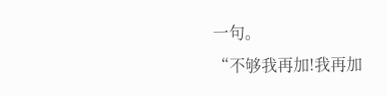一句。
“不够我再加!我再加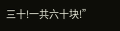三十!一共六十块!”